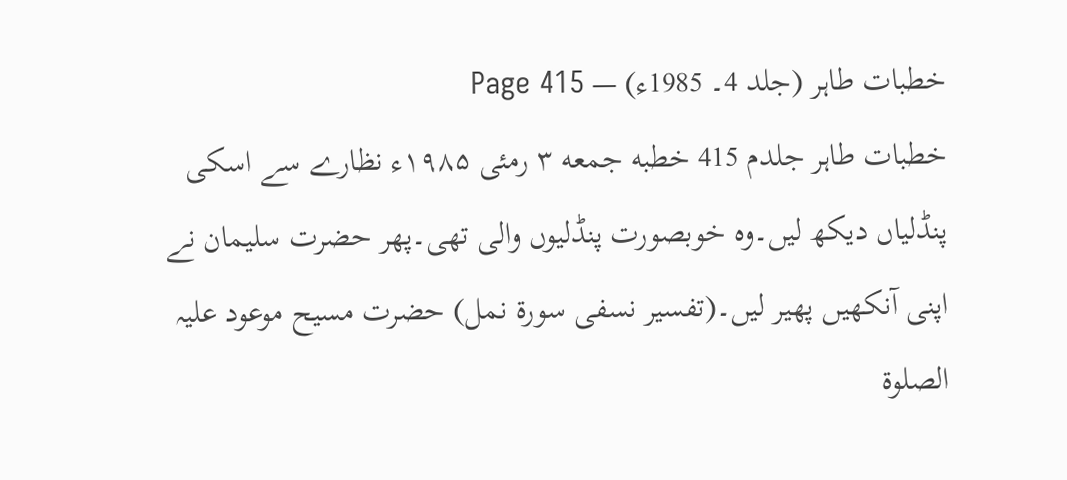خطبات طاہر (جلد 4۔ 1985ء) — Page 415
خطبات طاہر جلدم 415 خطبه جمعه ۳ رمئی ۱۹۸۵ء نظارے سے اسکی پنڈلیاں دیکھ لیں۔وہ خوبصورت پنڈلیوں والی تھی۔پھر حضرت سلیمان نے اپنی آنکھیں پھیر لیں۔(تفسیر نسفی سورۃ نمل) حضرت مسیح موعود علیہ الصلوۃ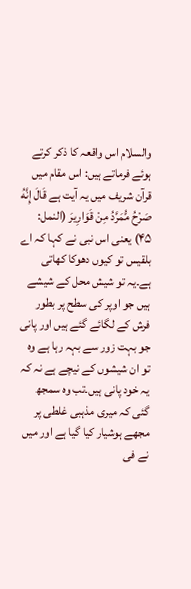والسلام اس واقعہ کا ذکر کرتے ہوئے فرماتے ہیں: اس مقام میں قرآن شریف میں یہ آیت ہے قَالَ إِنَّهُ صَرْحُ مُّمَرَّدُ مِنْ قَوَارِيرَ (النمل: ۴۵) یعنی اس نبی نے کہا کہ اے بلقیس تو کیوں دھوکا کھاتی ہے۔یہ تو شیش محل کے شیشے ہیں جو اوپر کی سطح پر بطور فرش کے لگائے گئے ہیں اور پانی جو بہت زور سے بہہ رہا ہے وہ تو ان شیشوں کے نیچے ہے نہ کہ یہ خود پانی ہیں۔تب وہ سمجھ گئی کہ میری مذہبی غلطی پر مجھے ہوشیار کیا گیا ہے اور میں نے فی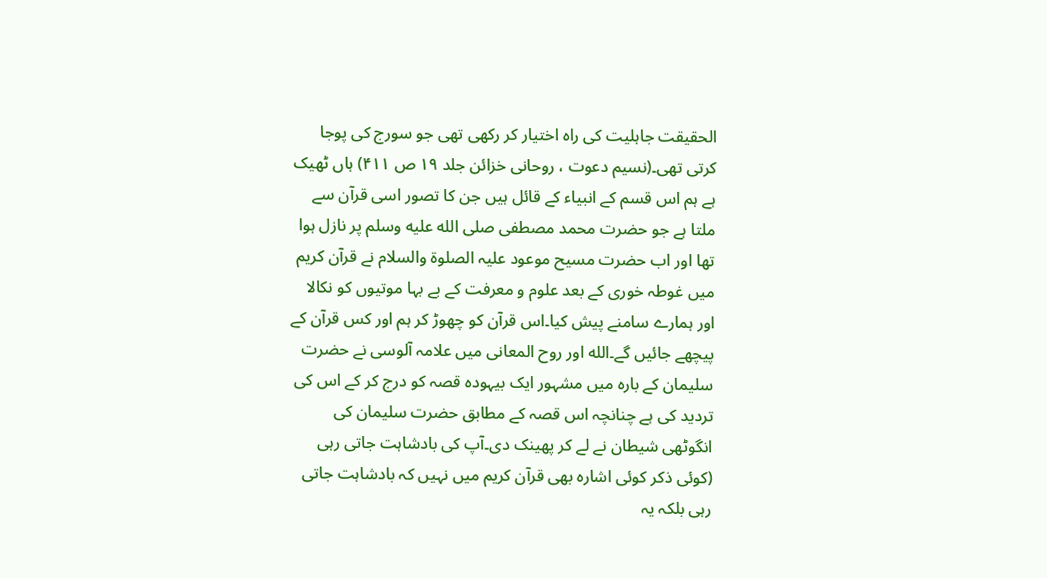الحقیقت جاہلیت کی راہ اختیار کر رکھی تھی جو سورج کی پوجا کرتی تھی۔(نسیم دعوت ، روحانی خزائن جلد ۱۹ ص ۴۱۱) ہاں ٹھیک ہے ہم اس قسم کے انبیاء کے قائل ہیں جن کا تصور اسی قرآن سے ملتا ہے جو حضرت محمد مصطفی صلى الله عليه وسلم پر نازل ہوا تھا اور اب حضرت مسیح موعود علیہ الصلوۃ والسلام نے قرآن کریم میں غوطہ خوری کے بعد علوم و معرفت کے بے بہا موتیوں کو نکالا اور ہمارے سامنے پیش کیا۔اس قرآن کو چھوڑ کر ہم اور کس قرآن کے پیچھے جائیں گے۔الله اور روح المعانی میں علامہ آلوسی نے حضرت سلیمان کے بارہ میں مشہور ایک بیہودہ قصہ کو درج کر کے اس کی تردید کی ہے چنانچہ اس قصہ کے مطابق حضرت سلیمان کی انگوٹھی شیطان نے لے کر پھینک دی۔آپ کی بادشاہت جاتی رہی (کوئی ذکر کوئی اشارہ بھی قرآن کریم میں نہیں کہ بادشاہت جاتی رہی بلکہ یہ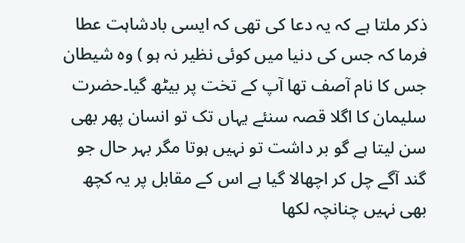ذکر ملتا ہے کہ یہ دعا کی تھی کہ ایسی بادشاہت عطا فرما کہ جس کی دنیا میں کوئی نظیر نہ ہو ) وہ شیطان جس کا نام آصف تھا آپ کے تخت پر بیٹھ گیا۔حضرت سلیمان کا اگلا قصہ سنئے یہاں تک تو انسان پھر بھی سن لیتا ہے گو بر داشت تو نہیں ہوتا مگر بہر حال جو گند آگے چل کر اچھالا گیا ہے اس کے مقابل پر یہ کچھ بھی نہیں چنانچہ لکھا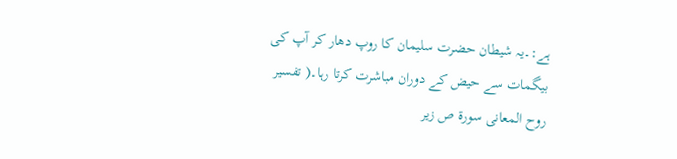ہے:۔یہ شیطان حضرت سلیمان کا روپ دھار کر آپ کی بیگمات سے حیض کے دوران مباشرت کرتا رہا۔( تفسیر روح المعانی سورۃ ص زير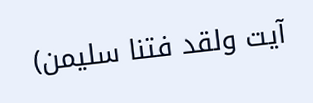آيت ولقد فتنا سليمن)